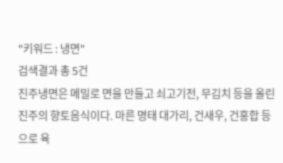"키워드 : 냉면"
검색결과 총 5건
진주냉면은 메밀로 면을 만들고 쇠고기전, 무김치 등을 올린 진주의 향토음식이다. 마른 명태 대가리, 건새우, 건홍합 등으로 육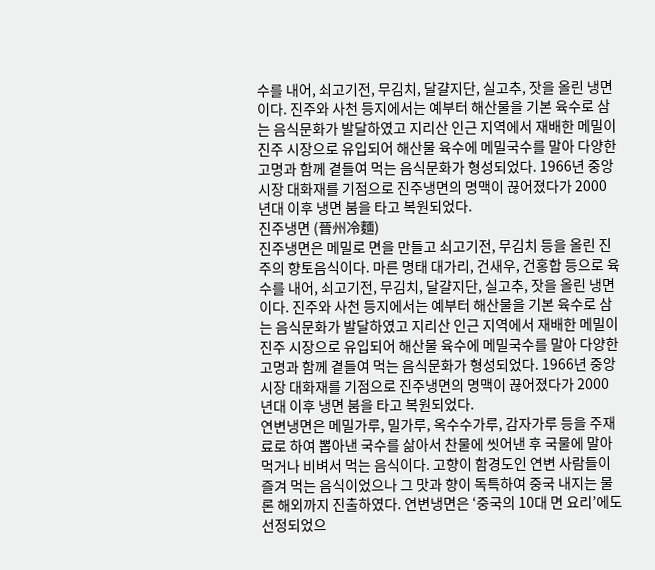수를 내어, 쇠고기전, 무김치, 달걀지단, 실고추, 잣을 올린 냉면이다. 진주와 사천 등지에서는 예부터 해산물을 기본 육수로 삼는 음식문화가 발달하였고 지리산 인근 지역에서 재배한 메밀이 진주 시장으로 유입되어 해산물 육수에 메밀국수를 말아 다양한 고명과 함께 곁들여 먹는 음식문화가 형성되었다. 1966년 중앙 시장 대화재를 기점으로 진주냉면의 명맥이 끊어졌다가 2000년대 이후 냉면 붐을 타고 복원되었다.
진주냉면 (晉州冷麵)
진주냉면은 메밀로 면을 만들고 쇠고기전, 무김치 등을 올린 진주의 향토음식이다. 마른 명태 대가리, 건새우, 건홍합 등으로 육수를 내어, 쇠고기전, 무김치, 달걀지단, 실고추, 잣을 올린 냉면이다. 진주와 사천 등지에서는 예부터 해산물을 기본 육수로 삼는 음식문화가 발달하였고 지리산 인근 지역에서 재배한 메밀이 진주 시장으로 유입되어 해산물 육수에 메밀국수를 말아 다양한 고명과 함께 곁들여 먹는 음식문화가 형성되었다. 1966년 중앙 시장 대화재를 기점으로 진주냉면의 명맥이 끊어졌다가 2000년대 이후 냉면 붐을 타고 복원되었다.
연변냉면은 메밀가루, 밀가루, 옥수수가루, 감자가루 등을 주재료로 하여 뽑아낸 국수를 삶아서 찬물에 씻어낸 후 국물에 말아 먹거나 비벼서 먹는 음식이다. 고향이 함경도인 연변 사람들이 즐겨 먹는 음식이었으나 그 맛과 향이 독특하여 중국 내지는 물론 해외까지 진출하였다. 연변냉면은 ‘중국의 10대 면 요리’에도 선정되었으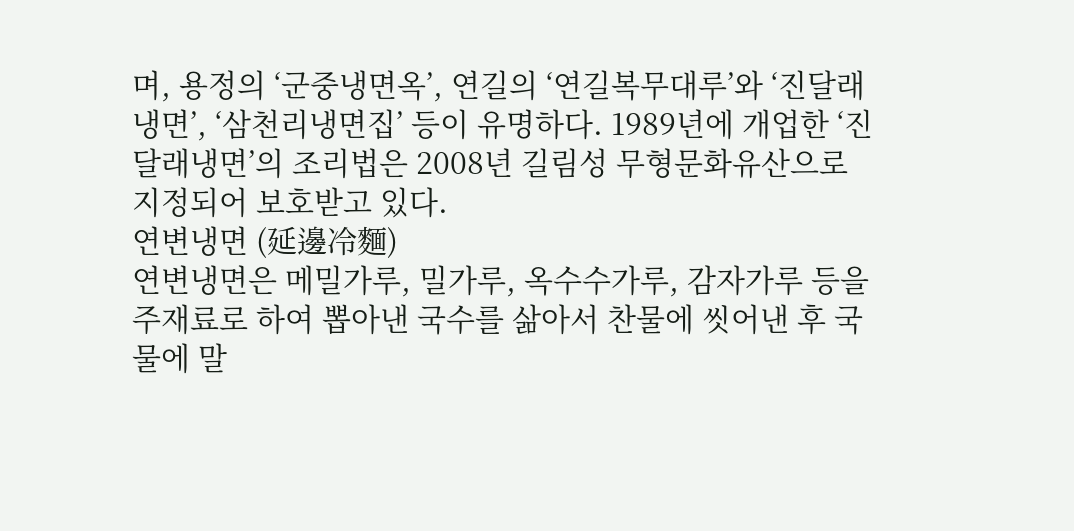며, 용정의 ‘군중냉면옥’, 연길의 ‘연길복무대루’와 ‘진달래냉면’, ‘삼천리냉면집’ 등이 유명하다. 1989년에 개업한 ‘진달래냉면’의 조리법은 2008년 길림성 무형문화유산으로 지정되어 보호받고 있다.
연변냉면 (延邊冷麵)
연변냉면은 메밀가루, 밀가루, 옥수수가루, 감자가루 등을 주재료로 하여 뽑아낸 국수를 삶아서 찬물에 씻어낸 후 국물에 말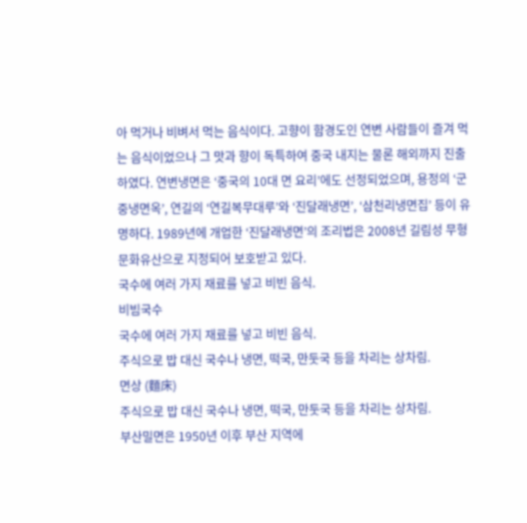아 먹거나 비벼서 먹는 음식이다. 고향이 함경도인 연변 사람들이 즐겨 먹는 음식이었으나 그 맛과 향이 독특하여 중국 내지는 물론 해외까지 진출하였다. 연변냉면은 ‘중국의 10대 면 요리’에도 선정되었으며, 용정의 ‘군중냉면옥’, 연길의 ‘연길복무대루’와 ‘진달래냉면’, ‘삼천리냉면집’ 등이 유명하다. 1989년에 개업한 ‘진달래냉면’의 조리법은 2008년 길림성 무형문화유산으로 지정되어 보호받고 있다.
국수에 여러 가지 재료를 넣고 비빈 음식.
비빔국수
국수에 여러 가지 재료를 넣고 비빈 음식.
주식으로 밥 대신 국수나 냉면, 떡국, 만둣국 등을 차리는 상차림.
면상 (麵床)
주식으로 밥 대신 국수나 냉면, 떡국, 만둣국 등을 차리는 상차림.
부산밀면은 1950년 이후 부산 지역에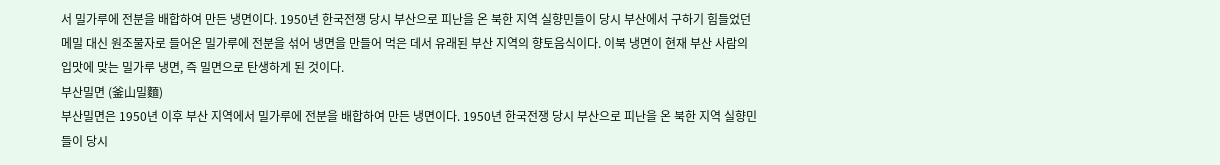서 밀가루에 전분을 배합하여 만든 냉면이다. 1950년 한국전쟁 당시 부산으로 피난을 온 북한 지역 실향민들이 당시 부산에서 구하기 힘들었던 메밀 대신 원조물자로 들어온 밀가루에 전분을 섞어 냉면을 만들어 먹은 데서 유래된 부산 지역의 향토음식이다. 이북 냉면이 현재 부산 사람의 입맛에 맞는 밀가루 냉면, 즉 밀면으로 탄생하게 된 것이다.
부산밀면 (釜山밀麵)
부산밀면은 1950년 이후 부산 지역에서 밀가루에 전분을 배합하여 만든 냉면이다. 1950년 한국전쟁 당시 부산으로 피난을 온 북한 지역 실향민들이 당시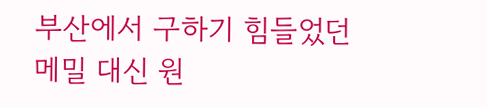부산에서 구하기 힘들었던 메밀 대신 원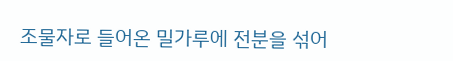조물자로 들어온 밀가루에 전분을 섞어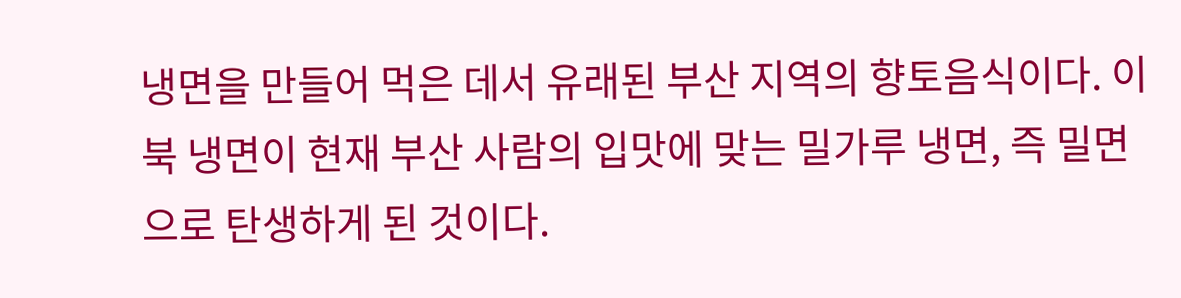냉면을 만들어 먹은 데서 유래된 부산 지역의 향토음식이다. 이북 냉면이 현재 부산 사람의 입맛에 맞는 밀가루 냉면, 즉 밀면으로 탄생하게 된 것이다.